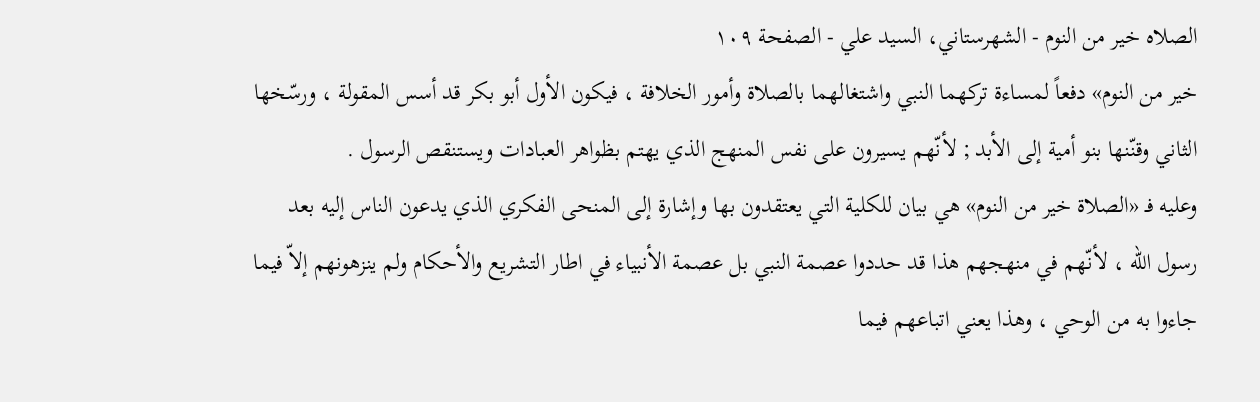الصلاه خیر من النوم - الشهرستاني، السيد علي - الصفحة ١٠٩
خير من النوم» دفعاً لمساءة تركهما النبي واشتغالهما بالصلاة وأمور الخلافة ، فيكون الأول أبو بكر قد أسس المقولة ، ورسّخها الثاني وقنّنها بنو أمية إلى الأبد ; لأنّهم يسيرون على نفس المنهج الذي يهتم بظواهر العبادات ويستنقص الرسول .
وعليه فـ «الصلاة خير من النوم» هي بيان للكلية التي يعتقدون بها وإشارة إلى المنحى الفكري الذي يدعون الناس إليه بعد رسول الله ، لأنّهم في منهجهم هذا قد حددوا عصمة النبي بل عصمة الأنبياء في اطار التشريع والأحكام ولم ينزهونهم إلاّ فيما جاءوا به من الوحي ، وهذا يعني اتباعهم فيما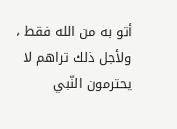أتو به من الله فقط ، ولأجل ذلك تراهم لا يحترمون النّبي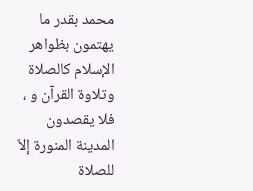محمد بقدر ما يهتمون بظواهر الإسلام كالصلاة وتلاوة القرآن و ، فلا يقصدون المدينة المنورة إلاّ للصلاة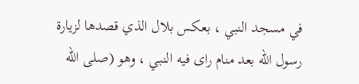في مسجد النبي ، بعكس بلال الذي قصدها لزيارة رسول الله بعد منام راى فيه النبي ، وهو (صلى الله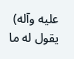عليه وآله) يقول له ما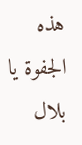هذه الجفوة يا بلال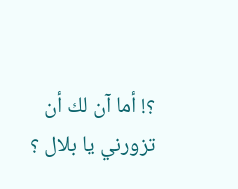؟! أما آن لك أن تزورني يا بلال ؟